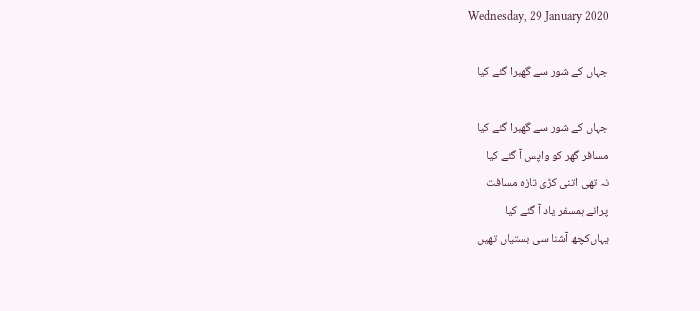Wednesday, 29 January 2020

جہاں کے شور سے گھبرا گئے کیا

جہاں کے شور سے گھبرا گئے کیا
مسافر گھر کو واپس آ گئے کیا
نہ تھی اتنی کڑی تازہ مسافت
پرانے ہمسفر یاد آ گئے کیا
یہاں‌کچھ آشنا سی بستیاں تھیں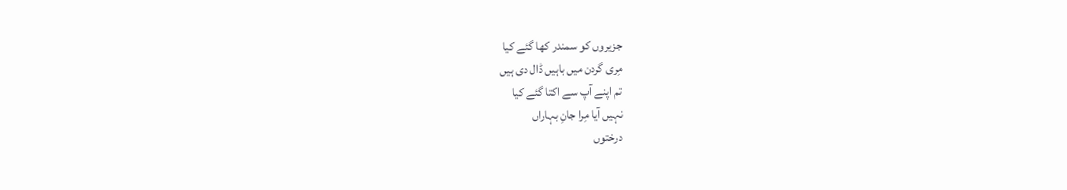جزیروں کو سمندر کھا گئے کیا
مِری گردن میں باہیں ڈال دی ہیں
تم اپنے آپ سے اکتا گئے کیا
نہیں آیا مِرا جانِ بہاراں
درختوں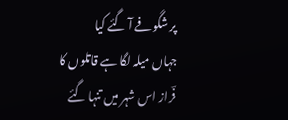پر شگوفے آ گئے کیا
جہاں میلہ لگا ہے قاتلوں کا
فؔراز اس شہر میں تنہا گئے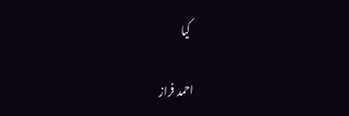کیا

احمد فراز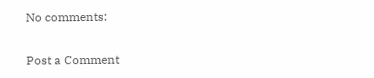No comments:

Post a Comment